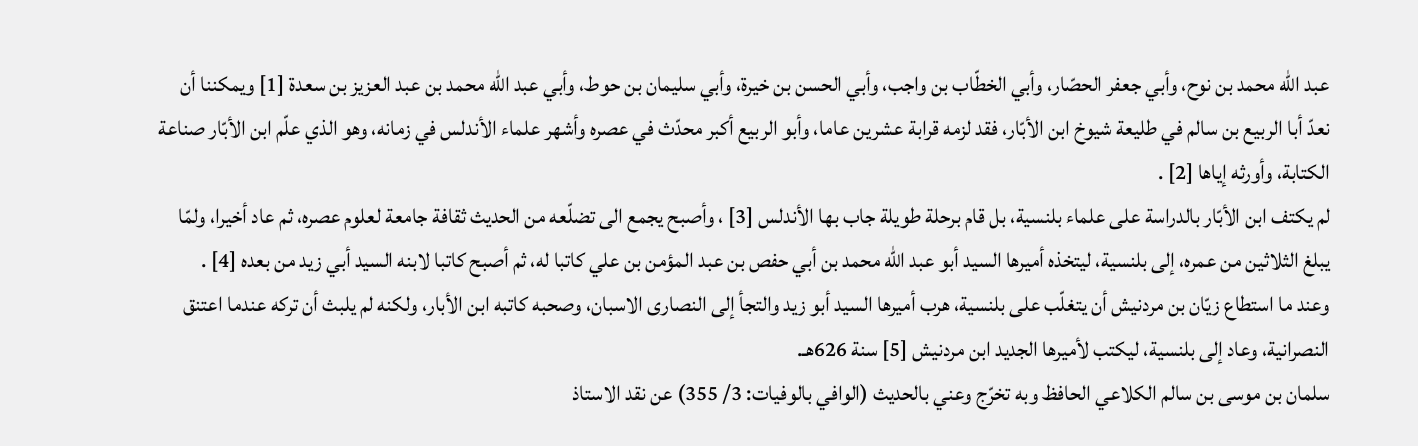عبد الله محمد بن نوح، وأبي جعفر الحصّار، وأبي الخطّاب بن واجب، وأبي الحسن بن خيرة، وأبي سليمان بن حوط، وأبي عبد الله محمد بن عبد العزيز بن سعدة [1] ويمكننا أن نعدّ أبا الربيع بن سالم في طليعة شيوخ ابن الأبّار، فقد لزمه قرابة عشرين عاما، وأبو الربيع أكبر محدّث في عصره وأشهر علماء الأندلس في زمانه، وهو الذي علّم ابن الأبّار صناعة الكتابة، وأورثه إياها [2] .
لم يكتف ابن الأبّار بالدراسة على علماء بلنسية، بل قام برحلة طويلة جاب بها الأندلس [3] ، وأصبح يجمع الى تضلّعه من الحديث ثقافة جامعة لعلوم عصره، ثم عاد أخيرا، ولمّا يبلغ الثلاثين من عمره، إلى بلنسية، ليتخذه أميرها السيد أبو عبد الله محمد بن أبي حفص بن عبد المؤمن بن علي كاتبا له، ثم أصبح كاتبا لابنه السيد أبي زيد من بعده [4] .
وعند ما استطاع زيّان بن مردنيش أن يتغلّب على بلنسية، هرب أميرها السيد أبو زيد والتجأ إلى النصارى الاسبان، وصحبه كاتبه ابن الأبار، ولكنه لم يلبث أن تركه عندما اعتنق النصرانية، وعاد إلى بلنسية، ليكتب لأميرها الجديد ابن مردنيش [5] سنة 626هـ.
سلمان بن موسى بن سالم الكلاعي الحافظ وبه تخرّج وعني بالحديث (الوافي بالوفيات: 3/ 355) عن نقد الاستاذ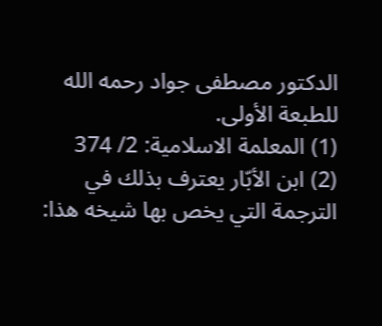الدكتور مصطفى جواد رحمه الله للطبعة الأولى.
(1) المعلمة الاسلامية: 2/ 374
(2) ابن الأبّار يعترف بذلك في الترجمة التي يخص بها شيخه هذا: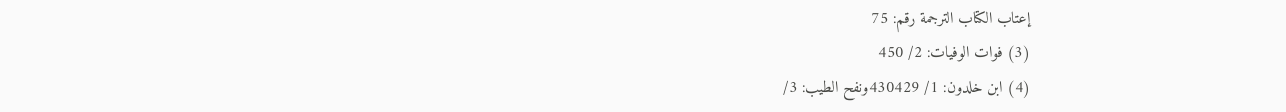إعتاب الكتاب الترجمة رقم: 75
(3) فوات الوفيات: 2/ 450
(4) ابن خلدون: 1/ 430429ونفح الطيب: 3/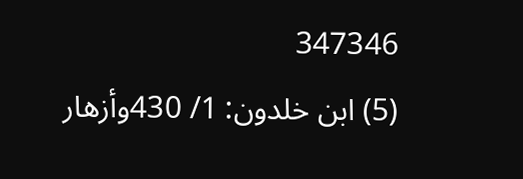347346
(5) ابن خلدون: 1/ 430وأزهار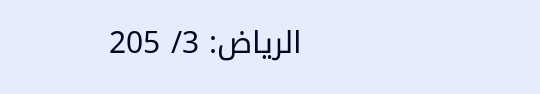الرياض: 3/ 205